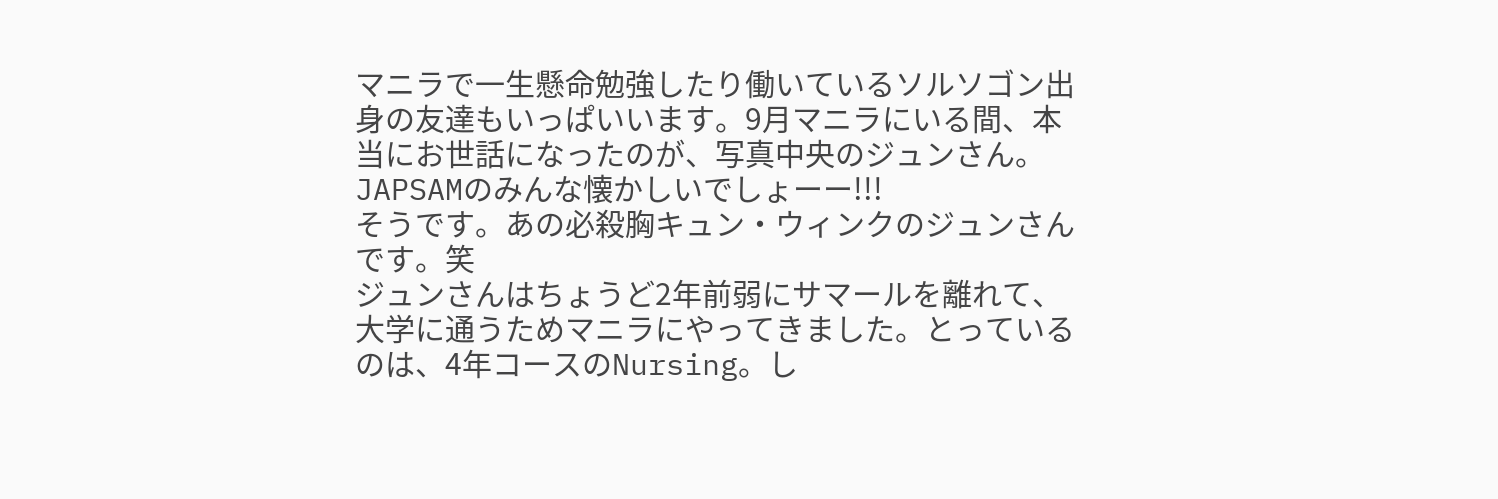マニラで一生懸命勉強したり働いているソルソゴン出身の友達もいっぱいいます。9月マニラにいる間、本当にお世話になったのが、写真中央のジュンさん。
JAPSAMのみんな懐かしいでしょーー!!!
そうです。あの必殺胸キュン・ウィンクのジュンさんです。笑
ジュンさんはちょうど2年前弱にサマールを離れて、大学に通うためマニラにやってきました。とっているのは、4年コースのNursing。し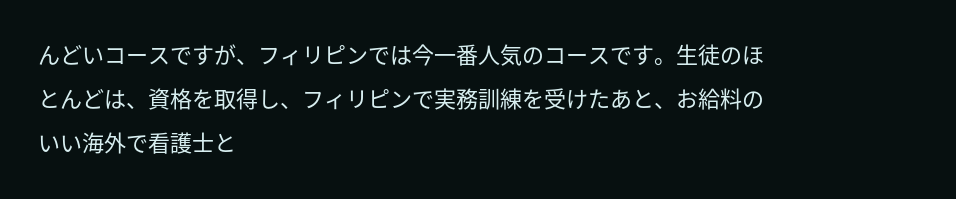んどいコースですが、フィリピンでは今一番人気のコースです。生徒のほとんどは、資格を取得し、フィリピンで実務訓練を受けたあと、お給料のいい海外で看護士と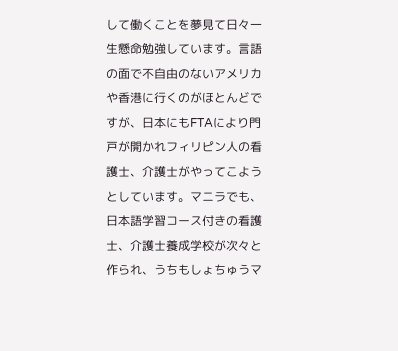して働くことを夢見て日々一生懸命勉強しています。言語の面で不自由のないアメリカや香港に行くのがほとんどですが、日本にもFTAにより門戸が開かれフィリピン人の看護士、介護士がやってこようとしています。マニラでも、日本語学習コース付きの看護士、介護士養成学校が次々と作られ、うちもしょちゅうマ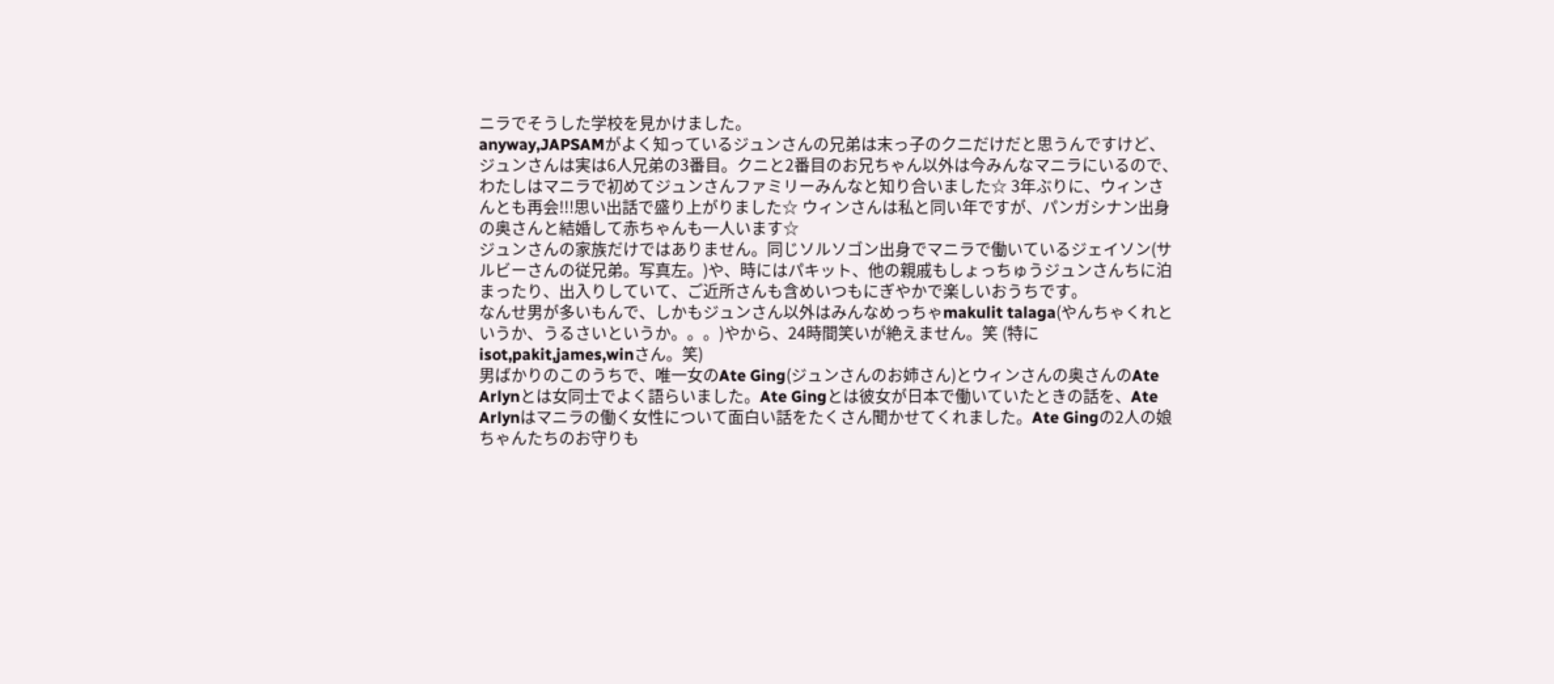ニラでそうした学校を見かけました。
anyway,JAPSAMがよく知っているジュンさんの兄弟は末っ子のクニだけだと思うんですけど、ジュンさんは実は6人兄弟の3番目。クニと2番目のお兄ちゃん以外は今みんなマニラにいるので、わたしはマニラで初めてジュンさんファミリーみんなと知り合いました☆ 3年ぶりに、ウィンさんとも再会!!!思い出話で盛り上がりました☆ ウィンさんは私と同い年ですが、パンガシナン出身の奥さんと結婚して赤ちゃんも一人います☆
ジュンさんの家族だけではありません。同じソルソゴン出身でマニラで働いているジェイソン(サルビーさんの従兄弟。写真左。)や、時にはパキット、他の親戚もしょっちゅうジュンさんちに泊まったり、出入りしていて、ご近所さんも含めいつもにぎやかで楽しいおうちです。
なんせ男が多いもんで、しかもジュンさん以外はみんなめっちゃmakulit talaga(やんちゃくれというか、うるさいというか。。。)やから、24時間笑いが絶えません。笑 (特にisot,pakit,james,winさん。笑)
男ばかりのこのうちで、唯一女のAte Ging(ジュンさんのお姉さん)とウィンさんの奥さんのAte Arlynとは女同士でよく語らいました。Ate Gingとは彼女が日本で働いていたときの話を、Ate Arlynはマニラの働く女性について面白い話をたくさん聞かせてくれました。Ate Gingの2人の娘ちゃんたちのお守りも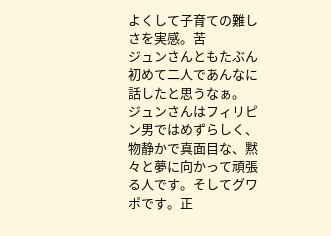よくして子育ての難しさを実感。苦
ジュンさんともたぶん初めて二人であんなに話したと思うなぁ。
ジュンさんはフィリピン男ではめずらしく、物静かで真面目な、黙々と夢に向かって頑張る人です。そしてグワポです。正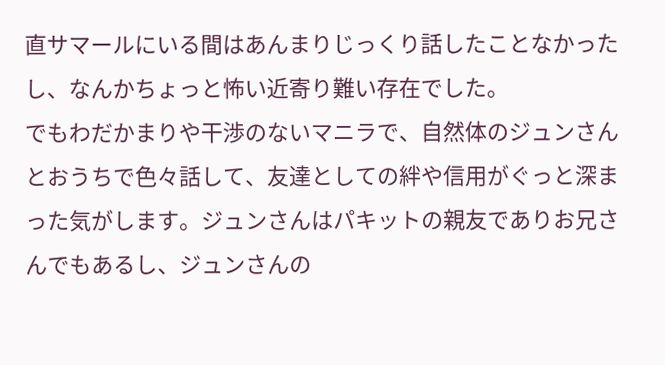直サマールにいる間はあんまりじっくり話したことなかったし、なんかちょっと怖い近寄り難い存在でした。
でもわだかまりや干渉のないマニラで、自然体のジュンさんとおうちで色々話して、友達としての絆や信用がぐっと深まった気がします。ジュンさんはパキットの親友でありお兄さんでもあるし、ジュンさんの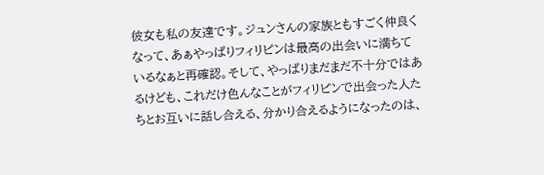彼女も私の友達です。ジュンさんの家族ともすごく仲良くなって、あぁやっぱりフィリピンは最高の出会いに満ちているなぁと再確認。そして、やっぱりまだまだ不十分ではあるけども、これだけ色んなことがフィリピンで出会った人たちとお互いに話し合える、分かり合えるようになったのは、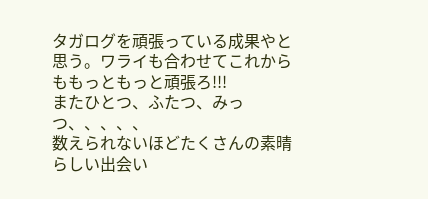タガログを頑張っている成果やと思う。ワライも合わせてこれからももっともっと頑張ろ!!!
またひとつ、ふたつ、みっつ、、、、、
数えられないほどたくさんの素晴らしい出会い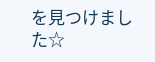を見つけました☆